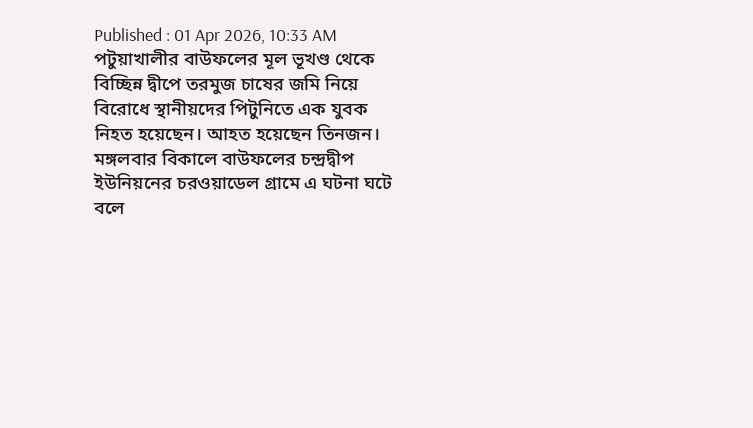Published : 01 Apr 2026, 10:33 AM
পটুয়াখালীর বাউফলের মূল ভূখণ্ড থেকে বিচ্ছিন্ন দ্বীপে তরমুজ চাষের জমি নিয়ে বিরোধে স্থানীয়দের পিটুনিতে এক যুবক নিহত হয়েছেন। আহত হয়েছেন তিনজন।
মঙ্গলবার বিকালে বাউফলের চন্দ্রদ্বীপ ইউনিয়নের চরওয়াডেল গ্রামে এ ঘটনা ঘটে বলে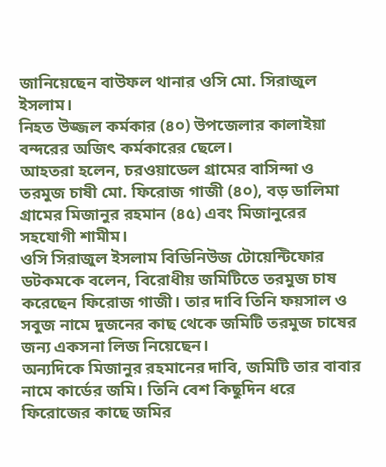জানিয়েছেন বাউফল থানার ওসি মো. সিরাজুল ইসলাম।
নিহত উজ্জল কর্মকার (৪০) উপজেলার কালাইয়া বন্দরের অজিৎ কর্মকারের ছেলে।
আহতরা হলেন, চরওয়াডেল গ্রামের বাসিন্দা ও তরমুজ চাষী মো. ফিরোজ গাজী (৪০), বড় ডালিমা গ্রামের মিজানুর রহমান (৪৫) এবং মিজানুরের সহযোগী শামীম।
ওসি সিরাজুল ইসলাম বিডিনিউজ টোয়েন্টিফোর ডটকমকে বলেন, বিরোধীয় জমিটিতে তরমুজ চাষ করেছেন ফিরোজ গাজী। তার দাবি তিনি ফয়সাল ও সবুজ নামে দুজনের কাছ থেকে জমিটি তরমুজ চাষের জন্য একসনা লিজ নিয়েছেন।
অন্যদিকে মিজানুর রহমানের দাবি, জমিটি তার বাবার নামে কার্ডের জমি। তিনি বেশ কিছুদিন ধরে ফিরোজের কাছে জমির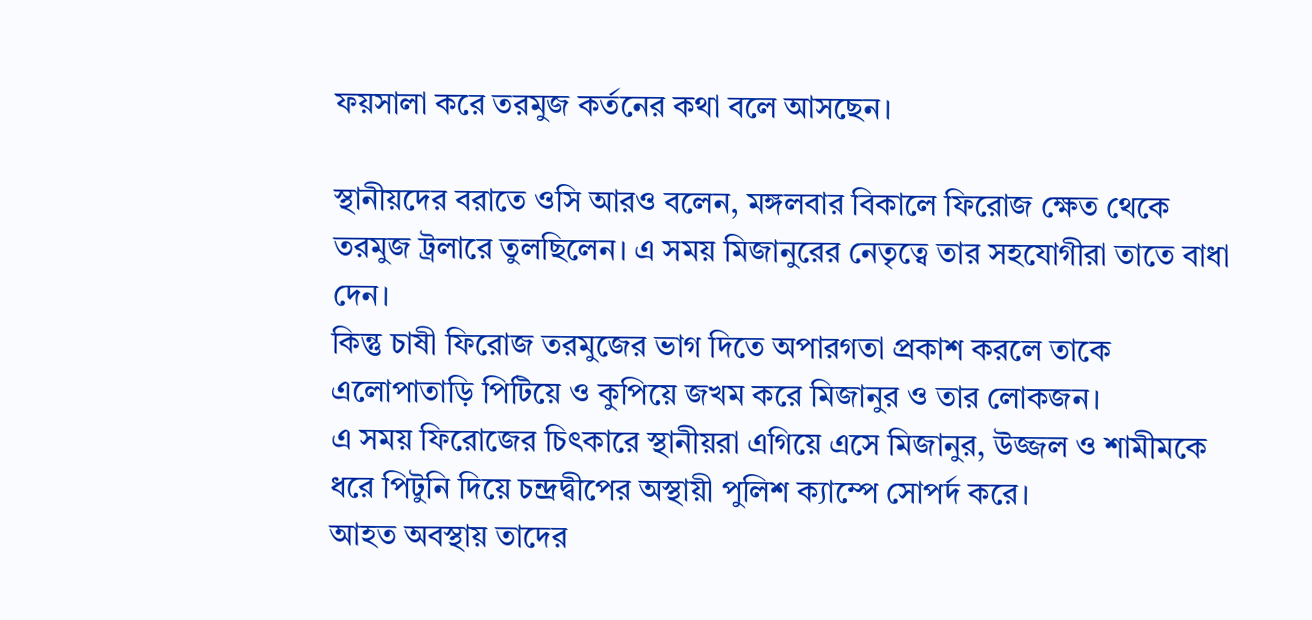ফয়সালা করে তরমুজ কর্তনের কথা বলে আসছেন।

স্থানীয়দের বরাতে ওসি আরও বলেন, মঙ্গলবার বিকালে ফিরোজ ক্ষেত থেকে তরমুজ ট্রলারে তুলছিলেন। এ সময় মিজানুরের নেতৃত্বে তার সহযোগীরা তাতে বাধা দেন।
কিন্তু চাষী ফিরোজ তরমুজের ভাগ দিতে অপারগতা প্রকাশ করলে তাকে এলোপাতাড়ি পিটিয়ে ও কুপিয়ে জখম করে মিজানুর ও তার লোকজন।
এ সময় ফিরোজের চিৎকারে স্থানীয়রা এগিয়ে এসে মিজানুর, উজ্জল ও শামীমকে ধরে পিটুনি দিয়ে চন্দ্রদ্বীপের অস্থায়ী পুলিশ ক্যাম্পে সোপর্দ করে।
আহত অবস্থায় তাদের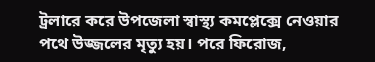ট্রলারে করে উপজেলা স্বাস্থ্য কমপ্লেক্সে নেওয়ার পথে উজ্জলের মৃত্যু হয়। পরে ফিরোজ,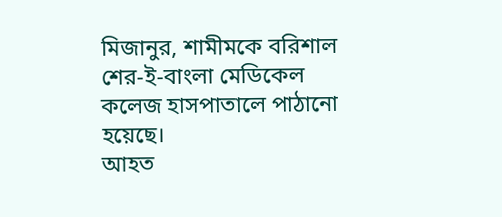মিজানুর, শামীমকে বরিশাল শের-ই-বাংলা মেডিকেল কলেজ হাসপাতালে পাঠানো হয়েছে।
আহত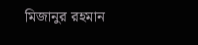মিজানুর রহমান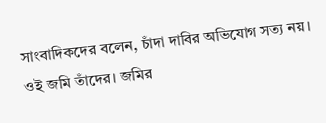সাংবাদিকদের বলেন, চাঁদা দাবির অভিযোগ সত্য নয়। ওই জমি তাঁদের। জমির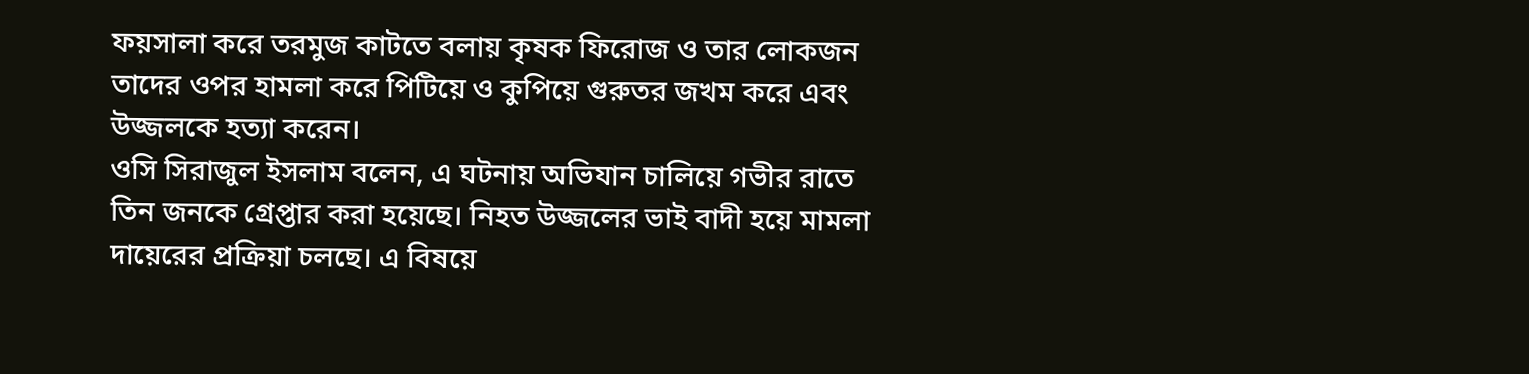ফয়সালা করে তরমুজ কাটতে বলায় কৃষক ফিরোজ ও তার লোকজন তাদের ওপর হামলা করে পিটিয়ে ও কুপিয়ে গুরুতর জখম করে এবং উজ্জলকে হত্যা করেন।
ওসি সিরাজুল ইসলাম বলেন, এ ঘটনায় অভিযান চালিয়ে গভীর রাতে তিন জনকে গ্রেপ্তার করা হয়েছে। নিহত উজ্জলের ভাই বাদী হয়ে মামলা দায়েরের প্রক্রিয়া চলছে। এ বিষয়ে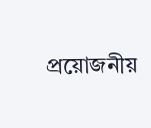প্রয়োজনীয়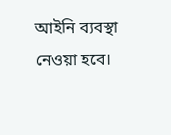আইনি ব্যবস্থা নেওয়া হবে।